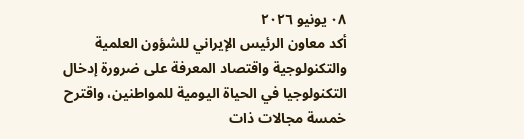٠٨ يونيو ٢٠٢٦
أكد معاون الرئيس الإيراني للشؤون العلمية والتكنولوجية واقتصاد المعرفة على ضرورة إدخال التكنولوجيا في الحياة اليومية للمواطنين، واقترح خمسة مجالات ذات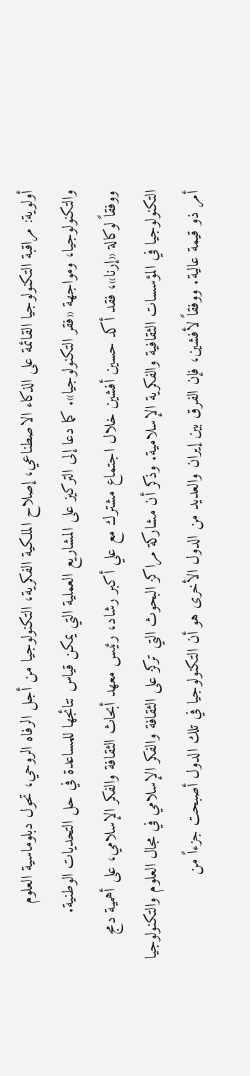أولوية: مراقبة التكنولوجيا القائمة على الذكاء الاصطناعي، إصلاح الملكية الفكرية، التكنولوجيا من أجل الرفاه الروحي، تحول دبلوماسية العلوم والتكنولوجيا، ومواجهة «فقر التكنولوجيا». كما دعا إلى التركيز على المشاريع العملية التي يمكن قياس نتائجها للمساعدة في حل التحديات الوطنية.
ووفقاً لوكالة «إرنا»، فقد أكد حسين أفشين خلال اجتماع مشترك مع علي أكبر رشاد، رئيس معهد أبحاث الثقافة والفكر الإسلامي، على أهمية دمج التكنولوجيا في المؤسسات الثقافية والفكرية الإسلامية. وذكر أن مشاركة مراكز البحوث التي تركز على الثقافة والفكر الإسلامي في مجال العلوم والتكنولوجيا أمر ذو قيمة عالية. ووفقاً لأفشين، فإن الفرق بين إيران والعديد من الدول الأخرى هو أن التكنولوجيا في تلك الدول أصبحت جزءاً من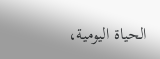الحياة اليومية،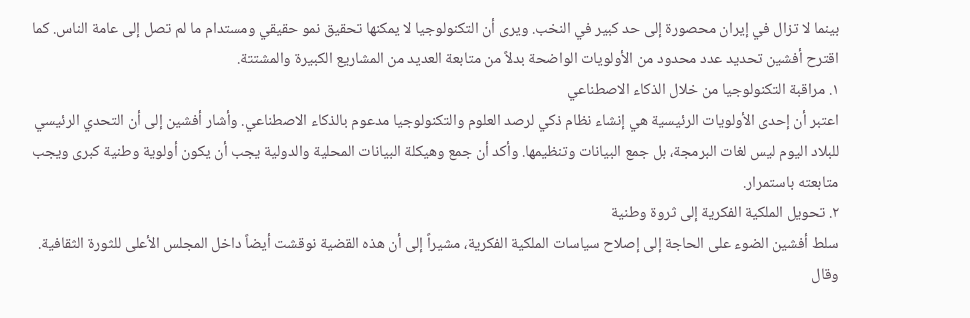بينما لا تزال في إيران محصورة إلى حد كبير في النخب. ويرى أن التكنولوجيا لا يمكنها تحقيق نمو حقيقي ومستدام ما لم تصل إلى عامة الناس. كما اقترح أفشين تحديد عدد محدود من الأولويات الواضحة بدلاً من متابعة العديد من المشاريع الكبيرة والمشتتة.
١. مراقبة التكنولوجيا من خلال الذكاء الاصطناعي
اعتبر أن إحدى الأولويات الرئيسية هي إنشاء نظام ذكي لرصد العلوم والتكنولوجيا مدعوم بالذكاء الاصطناعي. وأشار أفشين إلى أن التحدي الرئيسي للبلاد اليوم ليس لغات البرمجة، بل جمع البيانات وتنظيمها. وأكد أن جمع وهيكلة البيانات المحلية والدولية يجب أن يكون أولوية وطنية كبرى ويجب متابعته باستمرار.
٢. تحويل الملكية الفكرية إلى ثروة وطنية
سلط أفشين الضوء على الحاجة إلى إصلاح سياسات الملكية الفكرية، مشيراً إلى أن هذه القضية نوقشت أيضاً داخل المجلس الأعلى للثورة الثقافية. وقال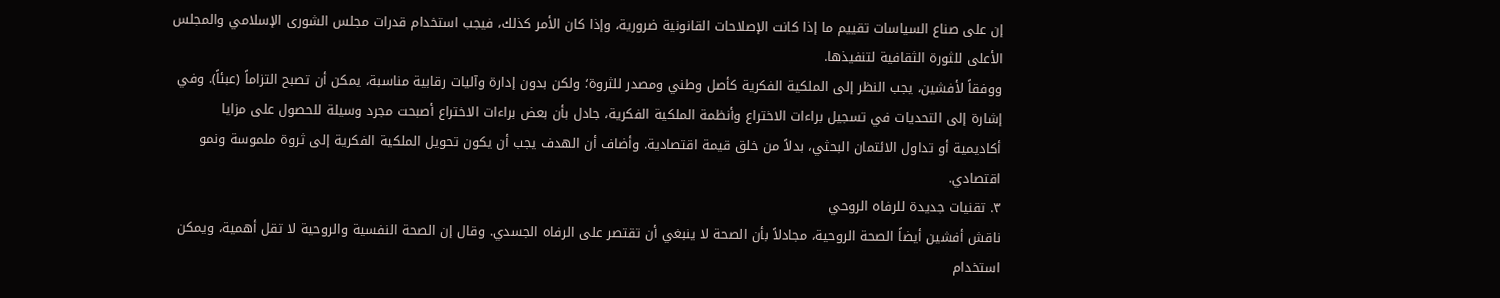إن على صناع السياسات تقييم ما إذا كانت الإصلاحات القانونية ضرورية، وإذا كان الأمر كذلك، فيجب استخدام قدرات مجلس الشورى الإسلامي والمجلس الأعلى للثورة الثقافية لتنفيذها.
ووفقاً لأفشين، يجب النظر إلى الملكية الفكرية كأصل وطني ومصدر للثروة؛ ولكن بدون إدارة وآليات رقابية مناسبة، يمكن أن تصبح التزاماً (عبئاً). وفي إشارة إلى التحديات في تسجيل براءات الاختراع وأنظمة الملكية الفكرية، جادل بأن بعض براءات الاختراع أصبحت مجرد وسيلة للحصول على مزايا أكاديمية أو تداول الائتمان البحثي، بدلاً من خلق قيمة اقتصادية. وأضاف أن الهدف يجب أن يكون تحويل الملكية الفكرية إلى ثروة ملموسة ونمو اقتصادي.
٣. تقنيات جديدة للرفاه الروحي
ناقش أفشين أيضاً الصحة الروحية، مجادلاً بأن الصحة لا ينبغي أن تقتصر على الرفاه الجسدي. وقال إن الصحة النفسية والروحية لا تقل أهمية، ويمكن استخدام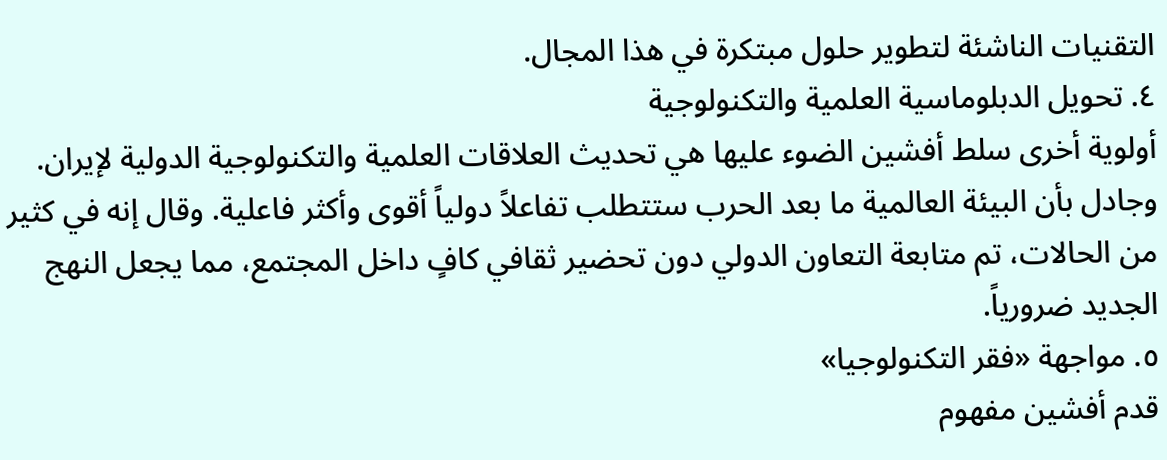التقنيات الناشئة لتطوير حلول مبتكرة في هذا المجال.
٤. تحويل الدبلوماسية العلمية والتكنولوجية
أولوية أخرى سلط أفشين الضوء عليها هي تحديث العلاقات العلمية والتكنولوجية الدولية لإيران. وجادل بأن البيئة العالمية ما بعد الحرب ستتطلب تفاعلاً دولياً أقوى وأكثر فاعلية. وقال إنه في كثير من الحالات، تم متابعة التعاون الدولي دون تحضير ثقافي كافٍ داخل المجتمع، مما يجعل النهج الجديد ضرورياً.
٥. مواجهة «فقر التكنولوجيا»
قدم أفشين مفهوم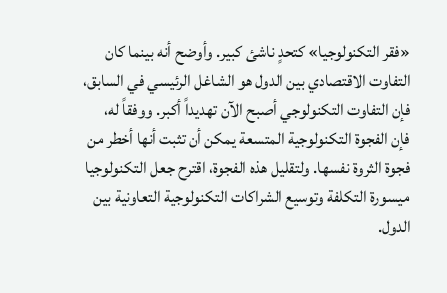«فقر التكنولوجيا» كتحدٍ ناشئ كبير. وأوضح أنه بينما كان التفاوت الاقتصادي بين الدول هو الشاغل الرئيسي في السابق، فإن التفاوت التكنولوجي أصبح الآن تهديداً أكبر. ووفقاً له، فإن الفجوة التكنولوجية المتسعة يمكن أن تثبت أنها أخطر من فجوة الثروة نفسها. ولتقليل هذه الفجوة، اقترح جعل التكنولوجيا ميسورة التكلفة وتوسيع الشراكات التكنولوجية التعاونية بين الدول.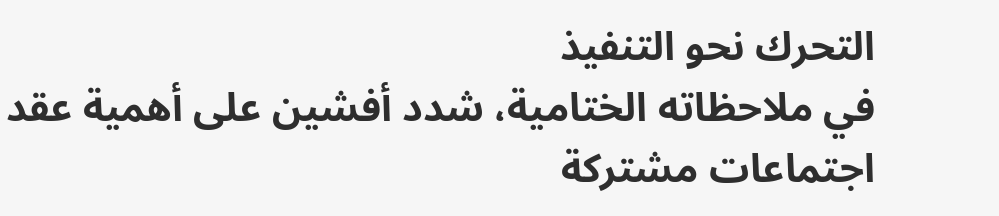التحرك نحو التنفيذ
في ملاحظاته الختامية، شدد أفشين على أهمية عقد اجتماعات مشتركة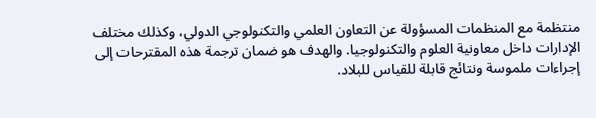منتظمة مع المنظمات المسؤولة عن التعاون العلمي والتكنولوجي الدولي، وكذلك مختلف الإدارات داخل معاونية العلوم والتكنولوجيا. والهدف هو ضمان ترجمة هذه المقترحات إلى إجراءات ملموسة ونتائج قابلة للقياس للبلاد.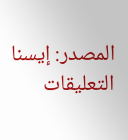المصدر: إيسنا
التعليقات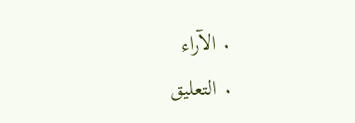۰ الآراء
۰ التعليق